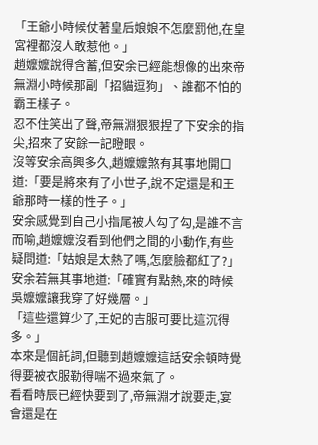「王爺小時候仗著皇后娘娘不怎麼罰他,在皇宮裡都沒人敢惹他。」
趙嬤嬤說得含蓄,但安余已經能想像的出來帝無淵小時候那副「招貓逗狗」、誰都不怕的霸王樣子。
忍不住笑出了聲,帝無淵狠狠捏了下安余的指尖,招來了安餘一記瞪眼。
沒等安余高興多久,趙嬤嬤煞有其事地開口道:「要是將來有了小世子,說不定還是和王爺那時一樣的性子。」
安余感覺到自己小指尾被人勾了勾,是誰不言而喻,趙嬤嬤沒看到他們之間的小動作,有些疑問道:「姑娘是太熱了嗎,怎麼臉都紅了?」
安余若無其事地道:「確實有點熱,來的時候吳嬤嬤讓我穿了好幾層。」
「這些還算少了,王妃的吉服可要比這沉得多。」
本來是個託詞,但聽到趙嬤嬤這話安余頓時覺得要被衣服勒得喘不過來氣了。
看看時辰已經快要到了,帝無淵才說要走,宴會還是在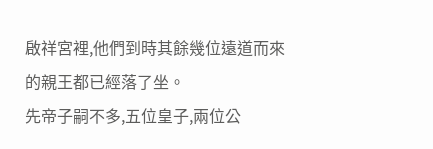啟祥宮裡,他們到時其餘幾位遠道而來的親王都已經落了坐。
先帝子嗣不多,五位皇子,兩位公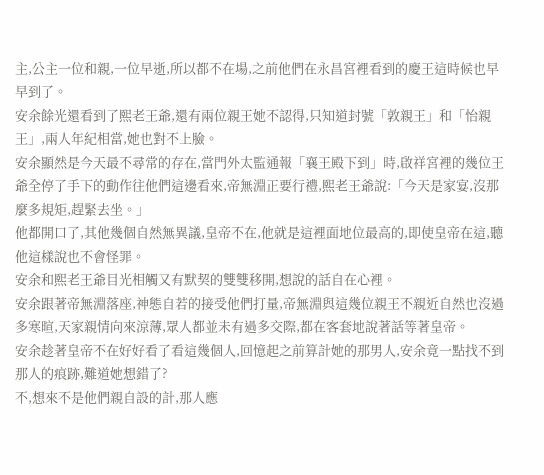主,公主一位和親,一位早逝,所以都不在場,之前他們在永昌宮裡看到的慶王這時候也早早到了。
安余餘光還看到了熙老王爺,還有兩位親王她不認得,只知道封號「敦親王」和「怡親王」,兩人年紀相當,她也對不上臉。
安余顯然是今天最不尋常的存在,當門外太監通報「襄王殿下到」時,啟祥宮裡的幾位王爺全停了手下的動作往他們這邊看來,帝無淵正要行禮,熙老王爺說:「今天是家宴,沒那麼多規矩,趕緊去坐。」
他都開口了,其他幾個自然無異議,皇帝不在,他就是這裡面地位最高的,即使皇帝在這,聽他這樣說也不會怪罪。
安余和熙老王爺目光相觸又有默契的雙雙移開,想說的話自在心裡。
安余跟著帝無淵落座,神態自若的接受他們打量,帝無淵與這幾位親王不親近自然也沒過多寒暄,天家親情向來涼薄,眾人都並未有過多交際,都在客套地說著話等著皇帝。
安余趁著皇帝不在好好看了看這幾個人,回憶起之前算計她的那男人,安余竟一點找不到那人的痕跡,難道她想錯了?
不,想來不是他們親自設的計,那人應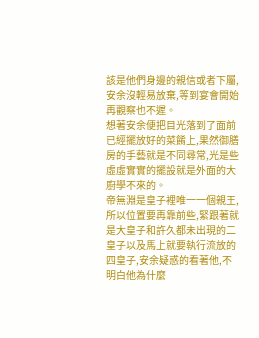該是他們身邊的親信或者下屬,安余沒輕易放棄,等到宴會開始再觀察也不遲。
想著安余便把目光落到了面前已經擺放好的菜餚上,果然御膳房的手藝就是不同尋常,光是些虛虛實實的擺設就是外面的大廚學不來的。
帝無淵是皇子裡唯一一個親王,所以位置要再靠前些,緊跟著就是大皇子和許久都未出現的二皇子以及馬上就要執行流放的四皇子,安余疑惑的看著他,不明白他為什麼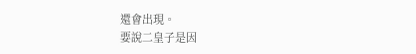還會出現。
要說二皇子是因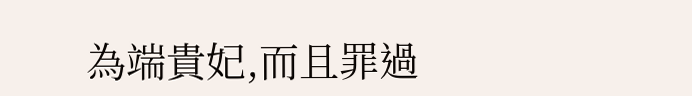為端貴妃,而且罪過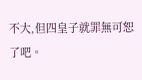不大,但四皇子就罪無可恕了吧。